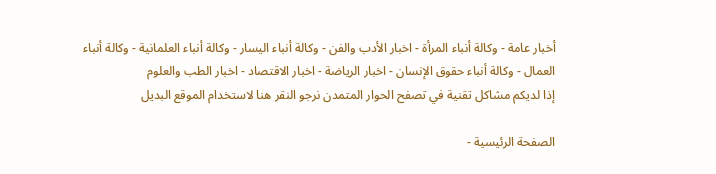أخبار عامة - وكالة أنباء المرأة - اخبار الأدب والفن - وكالة أنباء اليسار - وكالة أنباء العلمانية - وكالة أنباء العمال - وكالة أنباء حقوق الإنسان - اخبار الرياضة - اخبار الاقتصاد - اخبار الطب والعلوم
إذا لديكم مشاكل تقنية في تصفح الحوار المتمدن نرجو النقر هنا لاستخدام الموقع البديل

الصفحة الرئيسية -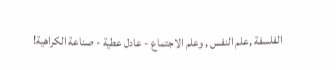الفلسفة ,علم النفس , وعلم الاجتماع - عادل عطية - صناعة الكراهية!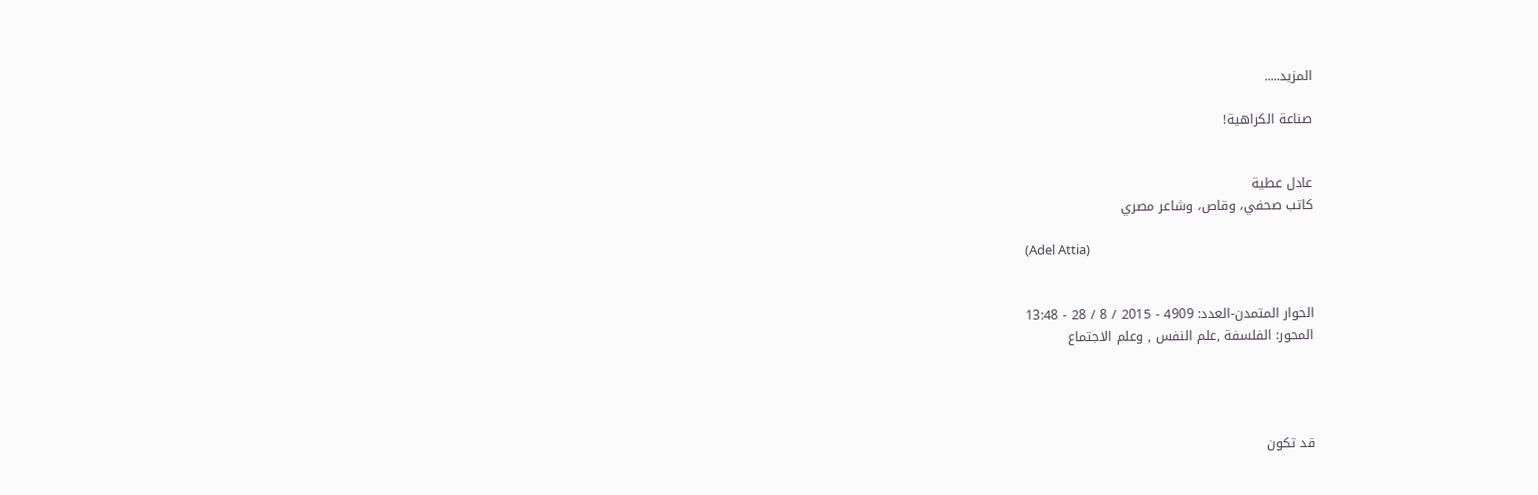المزيد.....

صناعة الكراهية!


عادل عطية
كاتب صحفي، وقاص، وشاعر مصري

(Adel Attia)


الحوار المتمدن-العدد: 4909 - 2015 / 8 / 28 - 13:48
المحور: الفلسفة ,علم النفس , وعلم الاجتماع




قد تكون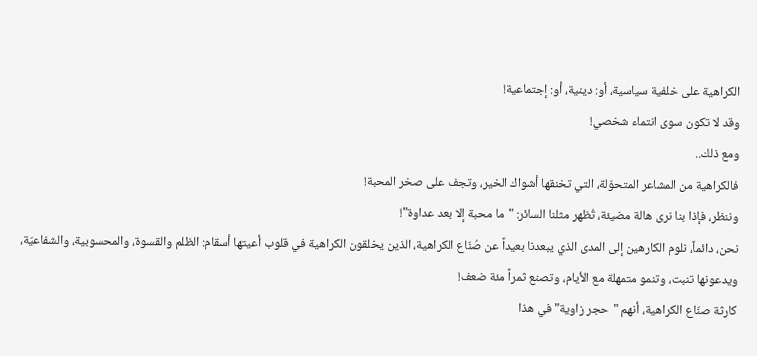الكراهية على خلفية سياسية، أو: دينية، أو: إجتماعية!
وقد لا تكون سوى انتماء شخصي!
ومع ذلك..
فالكراهية من المشاعر المتحوّلة، التي تخنقها أشواك الخير، وتجف على صخر المحبة!
وننظر، فإذا بنا نرى هالة مضيئة، تُظهر مثلنا السائر: "ما محبة إلا بعد عداوة"!
نحن، دائماً، نلوم الكارهين إلى المدى الذي يبعدنا بعيداً عن صُنّاع الكراهية، الذين يخلقون الكراهية في قلوب أعيتها أسقام: الظلم والقسوة، والمحسوبية، والشفاعيّة، ويدعونها تنبت، وتنمو متمهلة مع الأيام، وتصنع ثمراً مئة ضعف!
كارثة صنّاع الكراهية، أنهم "حجر زاوية" في هذا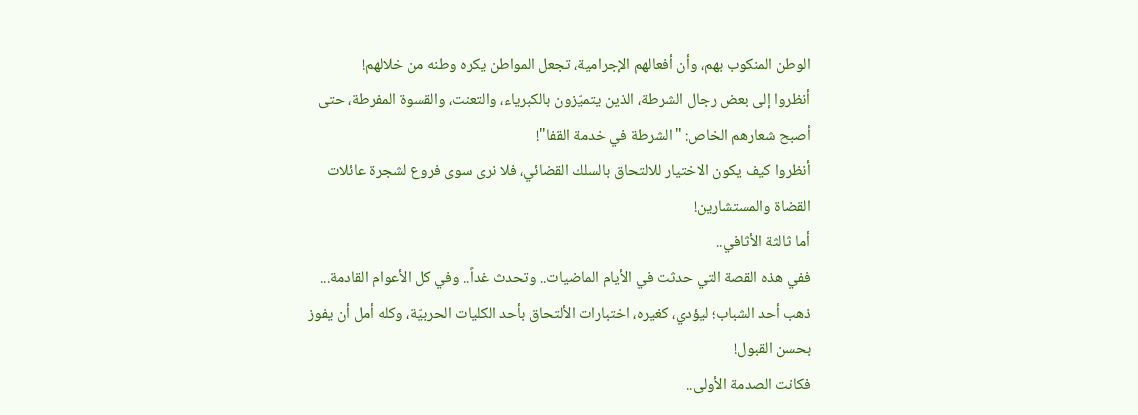الوطن المنكوب بهم، وأن أفعالهم الإجرامية، تجعل المواطن يكره وطنه من خلالهم!
أنظروا إلى بعض رجال الشرطة، الذين يتميّزون بالكبرياء، والتعنت، والقسوة المفرطة، حتى أصبح شعارهم الخاص: "الشرطة في خدمة القفا"!
أنظروا كيف يكون الاختيار للالتحاق بالسلك القضائي، فلا نرى سوى فروع لشجرة عائلات القضاة والمستشارين!
أما ثالثة الأثافي..
ففي هذه القصة التي حدثت في الأيام الماضيات.. وتحدث غداً.. وفي كل الأعوام القادمة...
ذهب أحد الشباب؛ ليؤدي، كغيره، اختبارات الألتحاق بأحد الكليات الحربيّة، وكله أمل أن يفوز بحسن القبول!
فكانت الصدمة الأولى..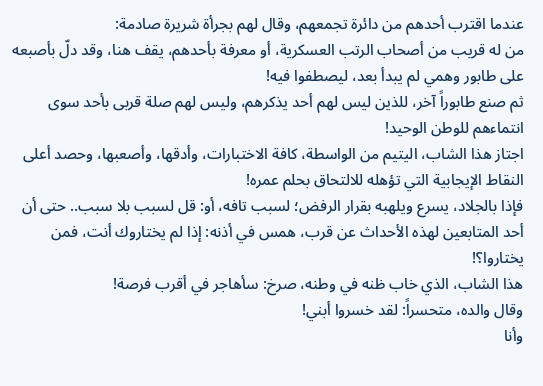عندما اقترب أحدهم من دائرة تجمعهم، وقال لهم بجرأة شريرة صادمة:
من له قريب من أصحاب الرتب العسكرية، أو معرفة بأحدهم، يقف هنا، وقد دلّ بأصبعه على طابور وهمي لم يبدأ بعد، ليصطفوا فيه!
ثم صنع طابوراً آخر، للذين ليس لهم أحد يذكرهم، وليس لهم صلة قربى بأحد سوى انتماءهم للوطن الوحيد!
اجتاز هذا الشاب، اليتيم من الواسطة، كافة الاختبارات، وأدقها، وأصعبها، وحصد أعلى النقاط الإيجابية التي تؤهله للالتحاق بحلم عمره!
فإذا بالجلاد، يسرع ويلهبه بقرار الرفض؛ لسبب تافه، أو: قل لسبب بلا سبب.. حتى أن أحد المتابعين لهذه الأحداث عن قرب، همس في أذنه: إذا لم يختاروك أنت، فمن يختاروا؟!
هذا الشاب، الذي خاب ظنه في وطنه، صرخ: سأهاجر في أقرب فرصة!
وقال والده، متحسراً: لقد خسروا أبني!
وأنا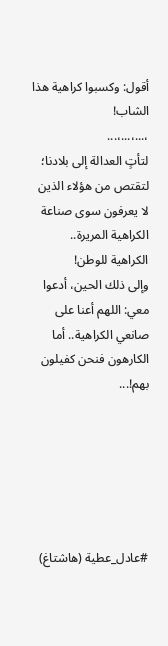أقول: وكسبوا كراهية هذا الشاب!
،...،...،...
لتأتٍ العدالة إلى بلادنا؛ لتقتص من هؤلاء الذين لا يعرفون سوى صناعة الكراهية المريرة.. الكراهية للوطن!
وإلى ذلك الحين، أدعوا معي: اللهم أعنا على صانعي الكراهية.. أما الكارهون فنحن كفيلون بهم!...






#عادل_عطية (هاشتاغ)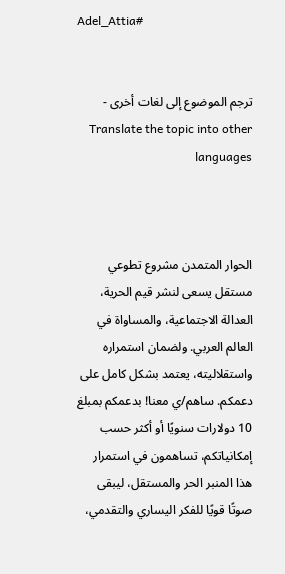Adel_Attia#


ترجم الموضوع إلى لغات أخرى - Translate the topic into other languages



الحوار المتمدن مشروع تطوعي مستقل يسعى لنشر قيم الحرية، العدالة الاجتماعية، والمساواة في العالم العربي. ولضمان استمراره واستقلاليته، يعتمد بشكل كامل على دعمكم. ساهم/ي معنا! بدعمكم بمبلغ 10 دولارات سنويًا أو أكثر حسب إمكانياتكم، تساهمون في استمرار هذا المنبر الحر والمستقل، ليبقى صوتًا قويًا للفكر اليساري والتقدمي،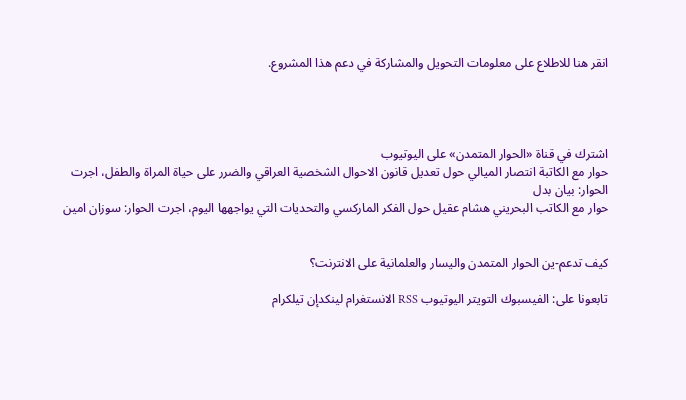انقر هنا للاطلاع على معلومات التحويل والمشاركة في دعم هذا المشروع.




اشترك في قناة «الحوار المتمدن» على اليوتيوب
حوار مع الكاتبة انتصار الميالي حول تعديل قانون الاحوال الشخصية العراقي والضرر على حياة المراة والطفل، اجرت الحوار: بيان بدل
حوار مع الكاتب البحريني هشام عقيل حول الفكر الماركسي والتحديات التي يواجهها اليوم، اجرت الحوار: سوزان امين


كيف تدعم-ين الحوار المتمدن واليسار والعلمانية على الانترنت؟

تابعونا على: الفيسبوك التويتر اليوتيوب RSS الانستغرام لينكدإن تيلكرام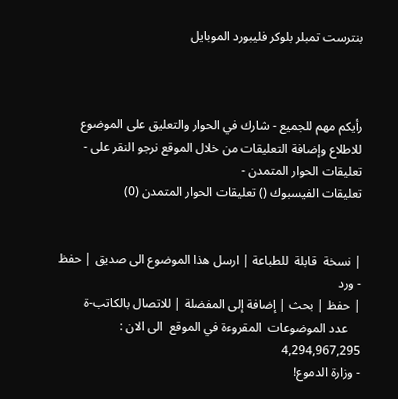بنترست تمبلر بلوكر فليبورد الموبايل



رأيكم مهم للجميع - شارك في الحوار والتعليق على الموضوع
للاطلاع وإضافة التعليقات من خلال الموقع نرجو النقر على - تعليقات الحوار المتمدن -
تعليقات الفيسبوك () تعليقات الحوار المتمدن (0)


| نسخة  قابلة  للطباعة | ارسل هذا الموضوع الى صديق | حفظ - ورد
| حفظ | بحث | إضافة إلى المفضلة | للاتصال بالكاتب-ة
    عدد الموضوعات  المقروءة في الموقع  الى الان : 4,294,967,295
- وزارة الدموع!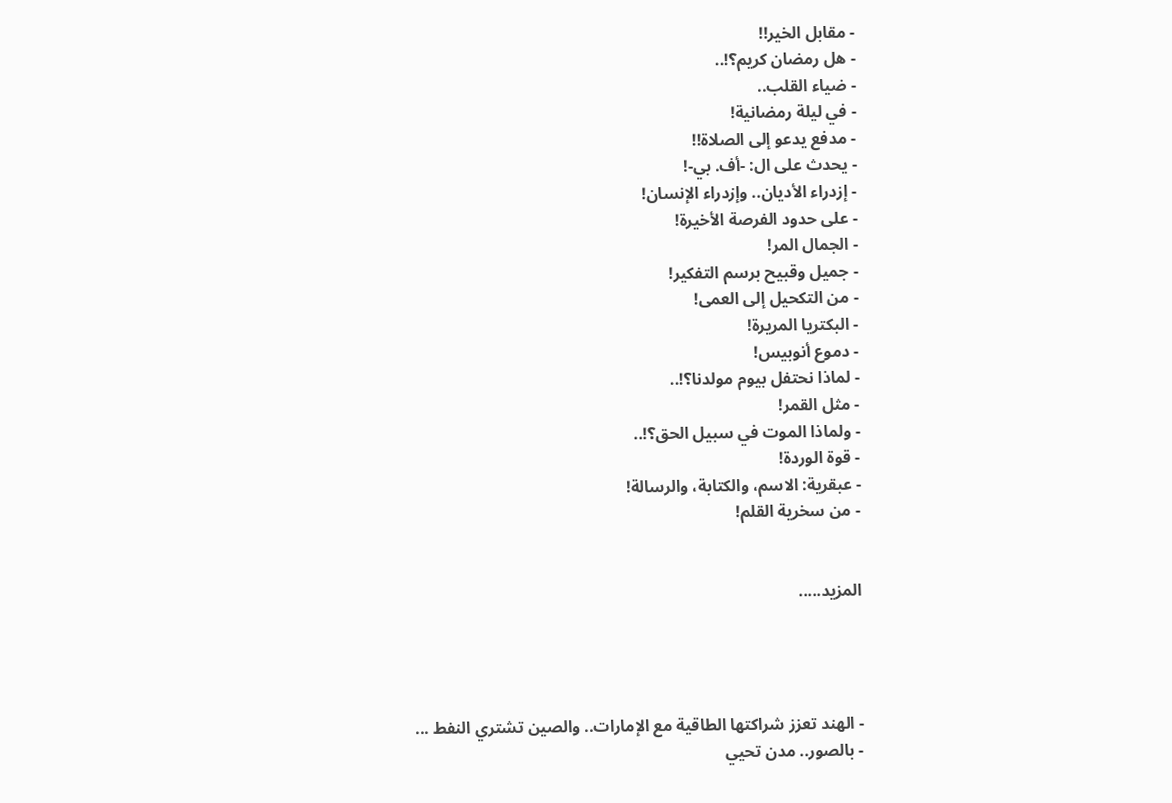- مقابل الخير!!
- هل رمضان كريم؟!..
- ضياء القلب..
- في ليلة رمضانية!
- مدفع يدعو إلى الصلاة!!
- يحدث على ال: -أف. بي-!
- إزدراء الأديان.. وإزدراء الإنسان!
- على حدود الفرصة الأخيرة!
- الجمال المر!
- جميل وقبيح برسم التفكير!
- من التكحيل إلى العمى!
- البكتريا المريرة!
- دموع أنوبيس!
- لماذا نحتفل بيوم مولدنا؟!..
- مثل القمر!
- ولماذا الموت في سبيل الحق؟!..
- قوة الوردة!
- عبقرية: الاسم، والكتابة، والرسالة!
- من سخرية القلم!


المزيد.....




- الهند تعزز شراكتها الطاقية مع الإمارات.. والصين تشتري النفط ...
- بالصور.. مدن تحيي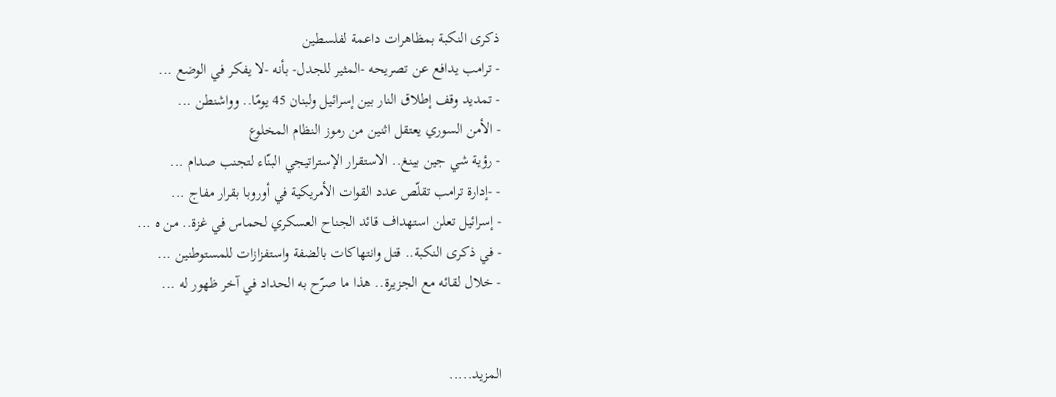ذكرى النكبة بمظاهرات داعمة لفلسطين
- ترامب يدافع عن تصريحه -المثير للجدل- بأنه -لا يفكر في الوضع ...
- تمديد وقف إطلاق النار بين إسرائيل ولبنان 45 يومًا.. وواشنطن ...
- الأمن السوري يعتقل اثنين من رموز النظام المخلوع
- رؤية شي جين بينغ.. الاستقرار الإستراتيجي البنّاء لتجنب صدام ...
- -إدارة ترامب تقلّص عدد القوات الأمريكية في أوروبا بقرار مفاج ...
- إسرائيل تعلن استهداف قائد الجناح العسكري لحماس في غزة.. من ه ...
- في ذكرى النكبة.. قتل وانتهاكات بالضفة واستفزازات للمستوطنين ...
- خلال لقائه مع الجزيرة.. هذا ما صرّح به الحداد في آخر ظهور له ...


المزيد.....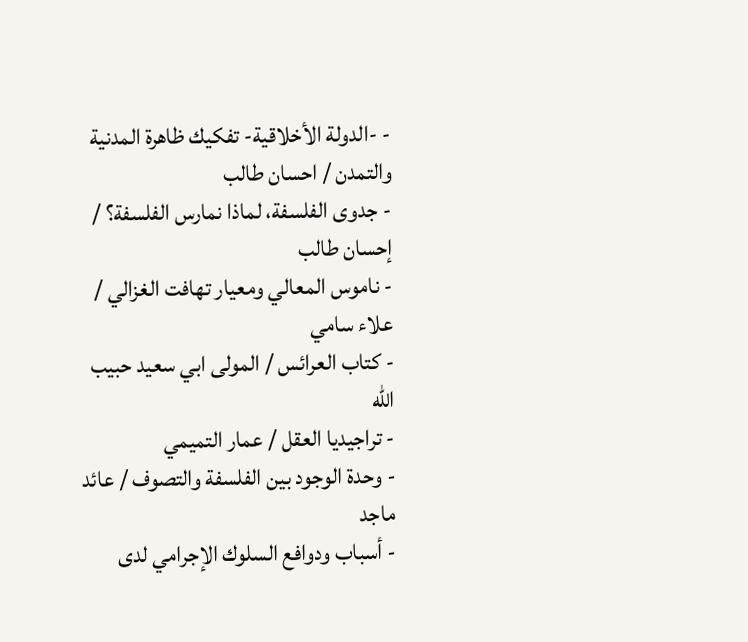- -الدولة الأخلاقية- تفكيك ظاهرة المدنية والتمدن / احسان طالب
- جدوى الفلسفة، لماذا نمارس الفلسفة؟ / إحسان طالب
- ناموس المعالي ومعيار تهافت الغزالي / علاء سامي
- كتاب العرائس / المولى ابي سعيد حبيب الله
- تراجيديا العقل / عمار التميمي
- وحدة الوجود بين الفلسفة والتصوف / عائد ماجد
- أسباب ودوافع السلوك الإجرامي لدى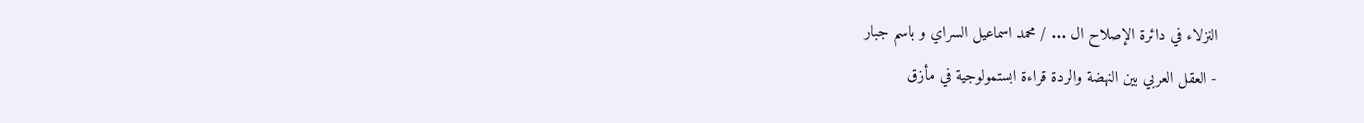النزلاء في دائرة الإصلاح ال ... / محمد اسماعيل السراي و باسم جبار
- العقل العربي بين النهضة والردة قراءة ابستمولوجية في مأزق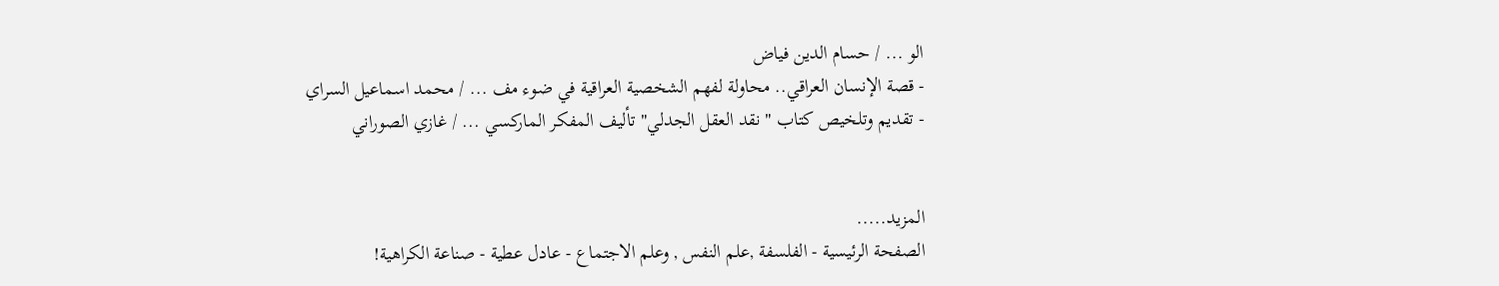الو ... / حسام الدين فياض
- قصة الإنسان العراقي.. محاولة لفهم الشخصية العراقية في ضوء مف ... / محمد اسماعيل السراي
- تقديم وتلخيص كتاب " نقد العقل الجدلي" تأليف المفكر الماركسي ... / غازي الصوراني


المزيد.....
الصفحة الرئيسية - الفلسفة ,علم النفس , وعلم الاجتماع - عادل عطية - صناعة الكراهية!